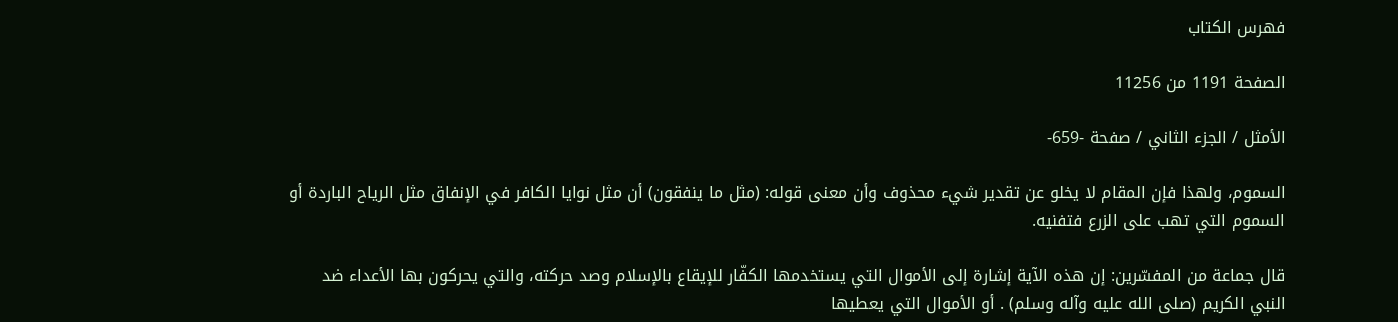فهرس الكتاب

الصفحة 1191 من 11256

الأمثل / الجزء الثاني / صفحة -659-

السموم، ولهذا فإن المقام لا يخلو عن تقدير شيء محذوف وأن معنى قوله: (مثل ما ينفقون) أن مثل نوايا الكافر في الإنفاق مثل الرياح الباردة أو السموم التي تهب على الزرع فتفنيه.

قال جماعة من المفسّرين: إن هذه الآية إشارة إلى الأموال التي يستخدمها الكفّار للإيقاع بالإسلام وصد حركته، والتي يحركون بها الأعداء ضد النبي الكريم (صلى الله عليه وآله وسلم) . أو الأموال التي يعطيها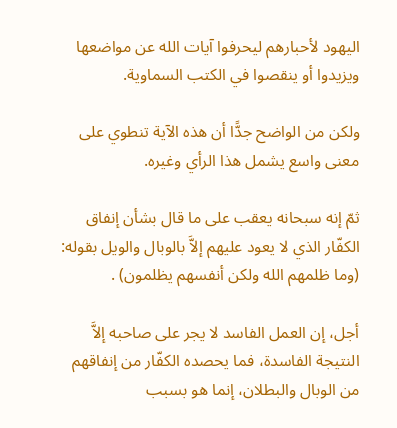اليهود لأحبارهم ليحرفوا آيات الله عن مواضعها ويزيدوا أو ينقصوا في الكتب السماوية.

ولكن من الواضح جدًّا أن هذه الآية تنطوي على معنى واسع يشمل هذا الرأي وغيره.

ثمّ إنه سبحانه يعقب على ما قال بشأن إنفاق الكفّار الذي لا يعود عليهم إلاَّ بالوبال والويل بقوله: (وما ظلمهم الله ولكن أنفسهم يظلمون) .

أجل، إن العمل الفاسد لا يجر على صاحبه إلاَّ النتيجة الفاسدة، فما يحصده الكفّار من إنفاقهم من الوبال والبطلان، إنما هو بسبب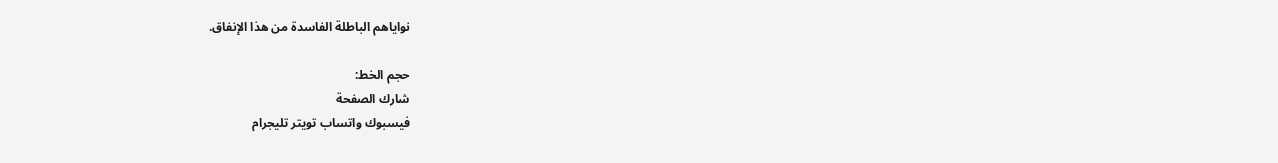نواياهم الباطلة الفاسدة من هذا الإنفاق.

حجم الخط:
شارك الصفحة
فيسبوك واتساب تويتر تليجرام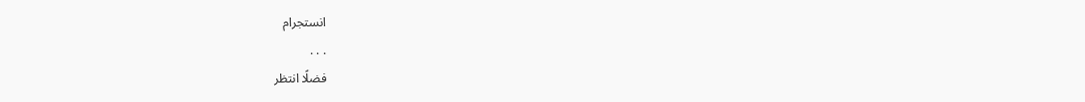انستجرام
. . .
فضلًا انتظر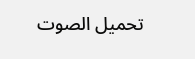تحميل الصوت